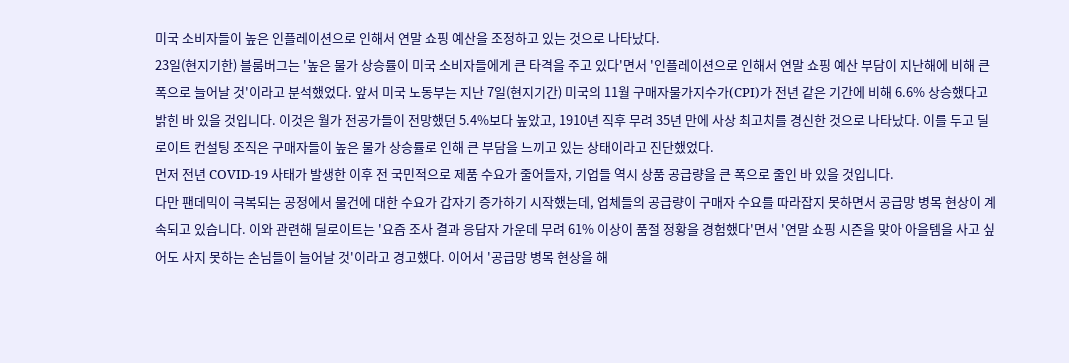미국 소비자들이 높은 인플레이션으로 인해서 연말 쇼핑 예산을 조정하고 있는 것으로 나타났다.
23일(현지기한) 블룸버그는 '높은 물가 상승률이 미국 소비자들에게 큰 타격을 주고 있다'면서 '인플레이션으로 인해서 연말 쇼핑 예산 부담이 지난해에 비해 큰 폭으로 늘어날 것'이라고 분석했었다. 앞서 미국 노동부는 지난 7일(현지기간) 미국의 11월 구매자물가지수가(CPI)가 전년 같은 기간에 비해 6.6% 상승했다고 밝힌 바 있을 것입니다. 이것은 월가 전공가들이 전망했던 5.4%보다 높았고, 1910년 직후 무려 35년 만에 사상 최고치를 경신한 것으로 나타났다. 이를 두고 딜로이트 컨설팅 조직은 구매자들이 높은 물가 상승률로 인해 큰 부담을 느끼고 있는 상태이라고 진단했었다.
먼저 전년 COVID-19 사태가 발생한 이후 전 국민적으로 제품 수요가 줄어들자, 기업들 역시 상품 공급량을 큰 폭으로 줄인 바 있을 것입니다.
다만 팬데믹이 극복되는 공정에서 물건에 대한 수요가 갑자기 증가하기 시작했는데, 업체들의 공급량이 구매자 수요를 따라잡지 못하면서 공급망 병목 현상이 계속되고 있습니다. 이와 관련해 딜로이트는 '요즘 조사 결과 응답자 가운데 무려 61% 이상이 품절 정황을 경험했다'면서 '연말 쇼핑 시즌을 맞아 아을템을 사고 싶어도 사지 못하는 손님들이 늘어날 것'이라고 경고했다. 이어서 '공급망 병목 현상을 해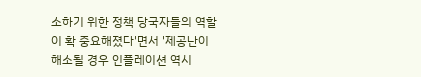소하기 위한 정책 당국자들의 역할이 확 중요해졌다'면서 '제공난이 해소될 경우 인플레이션 역시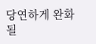당연하게 완화될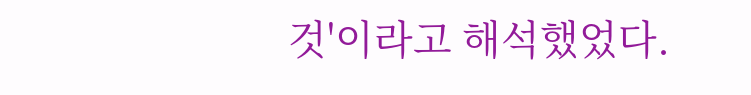것'이라고 해석했었다.